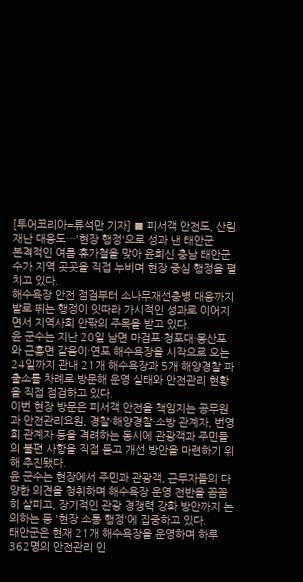[투어코리아=류석만 기자] ■ 피서객 안전도, 산림 재난 대응도…'현장 행정'으로 성과 낸 태안군
본격적인 여름 휴가철을 맞아 윤희신 충남 태안군수가 지역 곳곳을 직접 누비며 현장 중심 행정을 펼치고 있다.
해수욕장 안전 점검부터 소나무재선충병 대응까지 발로 뛰는 행정이 잇따라 가시적인 성과로 이어지면서 지역사회 안팎의 주목을 받고 있다.
윤 군수는 지난 20일 남면 마검포·청포대·몽산포와 근흥면 갈음이·연포 해수욕장을 시작으로 오는 24일까지 관내 21개 해수욕장과 5개 해양경찰 파출소를 차례로 방문해 운영 실태와 안전관리 현황을 직접 점검하고 있다.
이번 현장 방문은 피서객 안전을 책임지는 공무원과 안전관리요원, 경찰·해양경찰·소방 관계자, 번영회 관계자 등을 격려하는 동시에 관광객과 주민들의 불편 사항을 직접 듣고 개선 방안을 마련하기 위해 추진됐다.
윤 군수는 현장에서 주민과 관광객, 근무자들의 다양한 의견을 청취하며 해수욕장 운영 전반을 꼼꼼히 살피고, 장기적인 관광 경쟁력 강화 방안까지 논의하는 등 '현장 소통 행정'에 집중하고 있다.
태안군은 현재 21개 해수욕장을 운영하며 하루 362명의 안전관리 인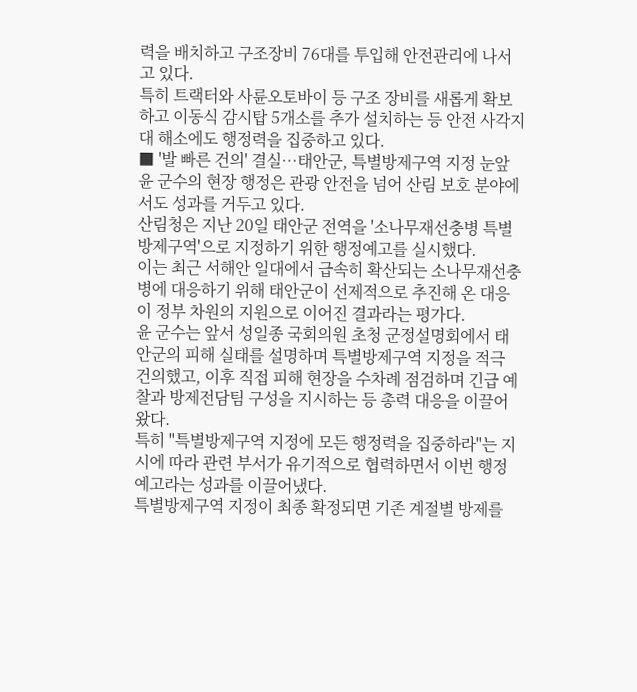력을 배치하고 구조장비 76대를 투입해 안전관리에 나서고 있다.
특히 트랙터와 사륜오토바이 등 구조 장비를 새롭게 확보하고 이동식 감시탑 5개소를 추가 설치하는 등 안전 사각지대 해소에도 행정력을 집중하고 있다.
■ '발 빠른 건의' 결실…태안군, 특별방제구역 지정 눈앞
윤 군수의 현장 행정은 관광 안전을 넘어 산림 보호 분야에서도 성과를 거두고 있다.
산림청은 지난 20일 태안군 전역을 '소나무재선충병 특별방제구역'으로 지정하기 위한 행정예고를 실시했다.
이는 최근 서해안 일대에서 급속히 확산되는 소나무재선충병에 대응하기 위해 태안군이 선제적으로 추진해 온 대응이 정부 차원의 지원으로 이어진 결과라는 평가다.
윤 군수는 앞서 성일종 국회의원 초청 군정설명회에서 태안군의 피해 실태를 설명하며 특별방제구역 지정을 적극 건의했고, 이후 직접 피해 현장을 수차례 점검하며 긴급 예찰과 방제전담팀 구성을 지시하는 등 총력 대응을 이끌어 왔다.
특히 "특별방제구역 지정에 모든 행정력을 집중하라"는 지시에 따라 관련 부서가 유기적으로 협력하면서 이번 행정예고라는 성과를 이끌어냈다.
특별방제구역 지정이 최종 확정되면 기존 계절별 방제를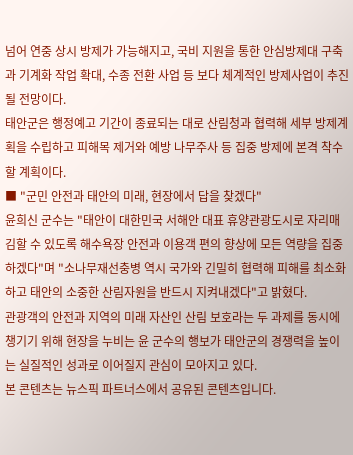넘어 연중 상시 방제가 가능해지고, 국비 지원을 통한 안심방제대 구축과 기계화 작업 확대, 수종 전환 사업 등 보다 체계적인 방제사업이 추진될 전망이다.
태안군은 행정예고 기간이 종료되는 대로 산림청과 협력해 세부 방제계획을 수립하고 피해목 제거와 예방 나무주사 등 집중 방제에 본격 착수할 계획이다.
■ "군민 안전과 태안의 미래, 현장에서 답을 찾겠다"
윤희신 군수는 "태안이 대한민국 서해안 대표 휴양관광도시로 자리매김할 수 있도록 해수욕장 안전과 이용객 편의 향상에 모든 역량을 집중하겠다"며 "소나무재선충병 역시 국가와 긴밀히 협력해 피해를 최소화하고 태안의 소중한 산림자원을 반드시 지켜내겠다"고 밝혔다.
관광객의 안전과 지역의 미래 자산인 산림 보호라는 두 과제를 동시에 챙기기 위해 현장을 누비는 윤 군수의 행보가 태안군의 경쟁력을 높이는 실질적인 성과로 이어질지 관심이 모아지고 있다.
본 콘텐츠는 뉴스픽 파트너스에서 공유된 콘텐츠입니다.